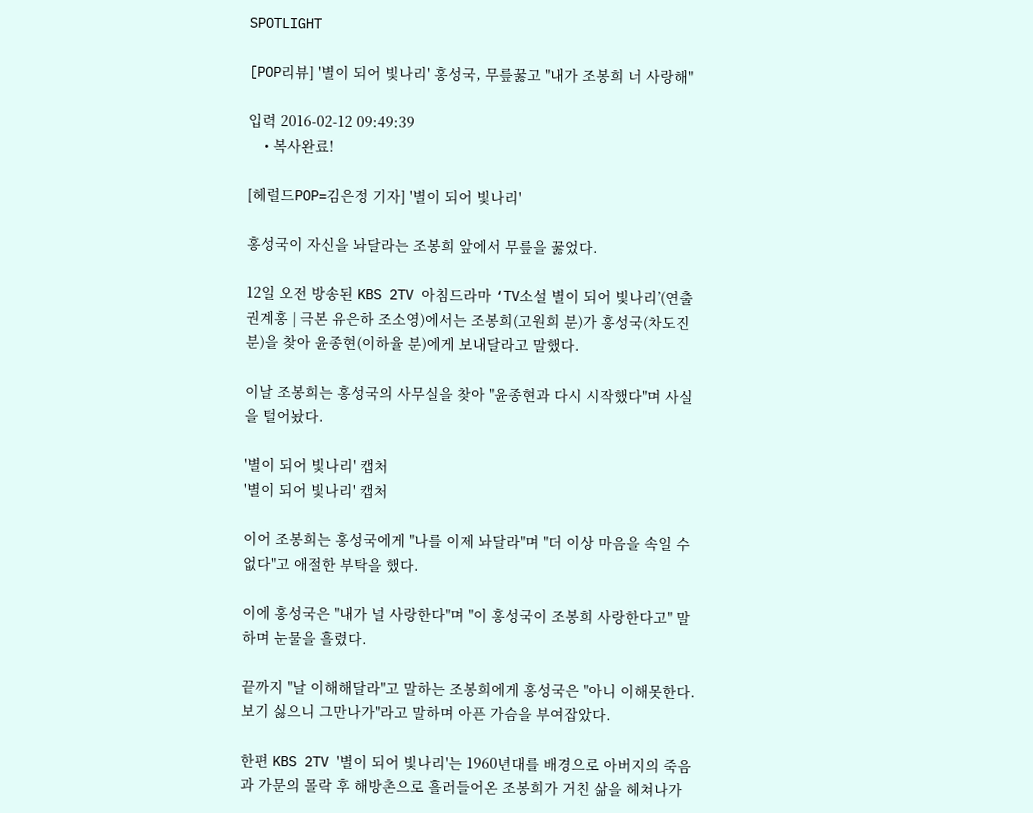SPOTLIGHT

[POP리뷰] '별이 되어 빛나리' 홍성국, 무릎꿇고 "내가 조봉희 너 사랑해"

입력 2016-02-12 09:49:39
    • 복사완료!

[헤럴드POP=김은정 기자] '별이 되어 빛나리'

홍성국이 자신을 놔달라는 조봉희 앞에서 무릎을 꿇었다.

12일 오전 방송된 KBS 2TV 아침드라마 ‘TV소설 별이 되어 빛나리’(연출 권계홍 | 극본 유은하 조소영)에서는 조봉희(고원희 분)가 홍성국(차도진 분)을 찾아 윤종현(이하율 분)에게 보내달라고 말했다.

이날 조봉희는 홍성국의 사무실을 찾아 "윤종현과 다시 시작했다"며 사실을 털어놨다.

'별이 되어 빛나리' 캡처
'별이 되어 빛나리' 캡처

이어 조봉희는 홍성국에게 "나를 이제 놔달라"며 "더 이상 마음을 속일 수 없다"고 애절한 부탁을 했다.

이에 홍성국은 "내가 널 사랑한다"며 "이 홍성국이 조봉희 사랑한다고" 말하며 눈물을 흘렸다.

끝까지 "날 이해해달라"고 말하는 조봉희에게 홍성국은 "아니 이해못한다. 보기 싫으니 그만나가"라고 말하며 아픈 가슴을 부여잡았다.

한편 KBS 2TV '별이 되어 빛나리'는 1960년대를 배경으로 아버지의 죽음과 가문의 몰락 후 해방촌으로 흘러들어온 조봉희가 거친 삶을 헤쳐나가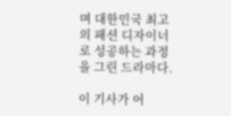며 대한민국 최고의 패션 디자이너로 성공하는 과정을 그린 드라마다.

이 기사가 어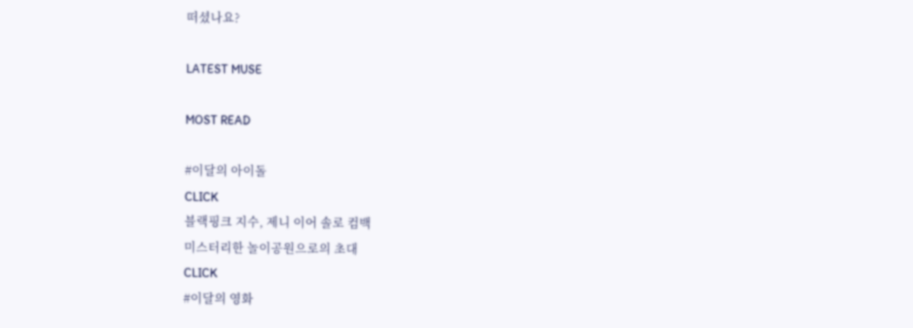떠셨나요?

LATEST MUSE

MOST READ

#이달의 아이돌
CLICK
블랙핑크 지수, 제니 이어 솔로 컴백
미스터리한 놀이공원으로의 초대
CLICK
#이달의 영화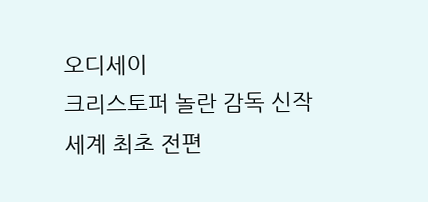오디세이
크리스토퍼 놀란 감독 신작
세계 최초 전편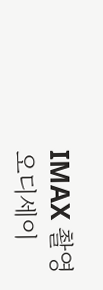IMAX 촬영
오디세이